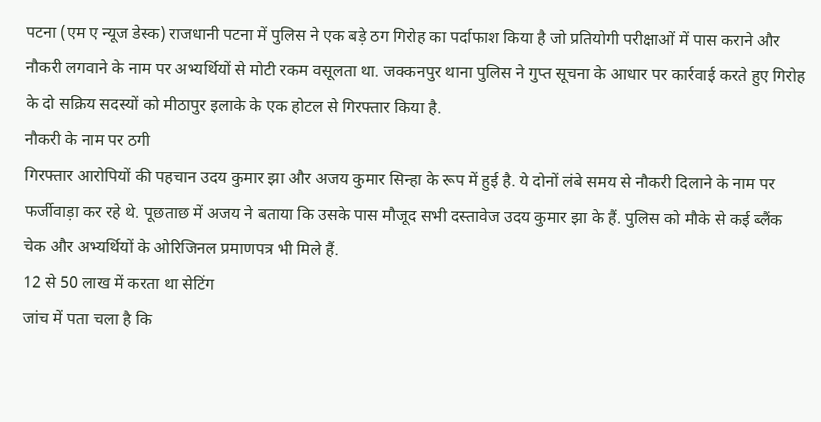पटना (एम ए न्यूज डेस्क) राजधानी पटना में पुलिस ने एक बड़े ठग गिरोह का पर्दाफाश किया है जो प्रतियोगी परीक्षाओं में पास कराने और नौकरी लगवाने के नाम पर अभ्यर्थियों से मोटी रकम वसूलता था. जक्कनपुर थाना पुलिस ने गुप्त सूचना के आधार पर कार्रवाई करते हुए गिरोह के दो सक्रिय सदस्यों को मीठापुर इलाके के एक होटल से गिरफ्तार किया है.
नौकरी के नाम पर ठगी
गिरफ्तार आरोपियों की पहचान उदय कुमार झा और अजय कुमार सिन्हा के रूप में हुई है. ये दोनों लंबे समय से नौकरी दिलाने के नाम पर फर्जीवाड़ा कर रहे थे. पूछताछ में अजय ने बताया कि उसके पास मौजूद सभी दस्तावेज उदय कुमार झा के हैं. पुलिस को मौके से कई ब्लैंक चेक और अभ्यर्थियों के ओरिजिनल प्रमाणपत्र भी मिले हैं.
12 से 50 लाख में करता था सेटिंग
जांच में पता चला है कि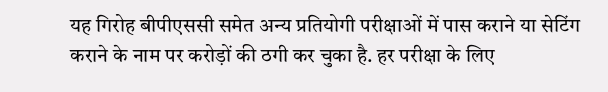यह गिरोह बीपीएससी समेत अन्य प्रतियोगी परीक्षाओं में पास कराने या सेटिंग कराने के नाम पर करोड़ों की ठगी कर चुका है. हर परीक्षा के लिए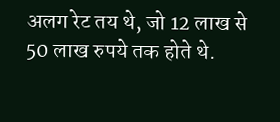अलग रेट तय थे, जो 12 लाख से 50 लाख रुपये तक होते थे.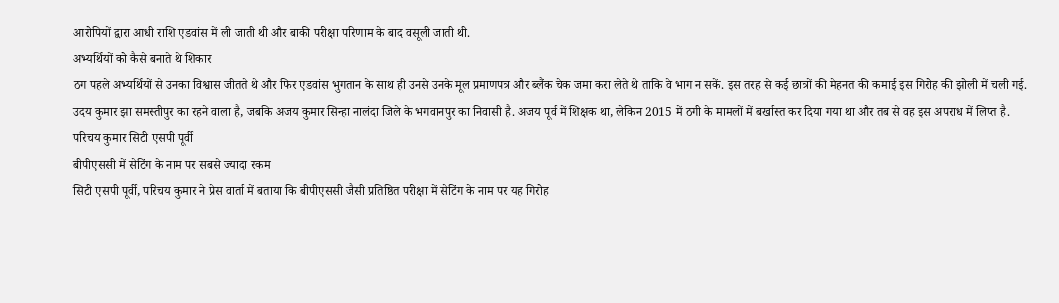आरोपियों द्वारा आधी राशि एडवांस में ली जाती थी और बाकी परीक्षा परिणाम के बाद वसूली जाती थी.
अभ्यर्थियों को कैसे बनाते थे शिकार
ठग पहले अभ्यर्थियों से उनका विश्वास जीतते थे और फिर एडवांस भुगतान के साथ ही उनसे उनके मूल प्रमाणपत्र और ब्लैंक चेक जमा करा लेते थे ताकि वे भाग न सकें. इस तरह से कई छात्रों की मेहनत की कमाई इस गिरोह की झोली में चली गई.
उदय कुमार झा समस्तीपुर का रहने वाला है, जबकि अजय कुमार सिन्हा नालंदा जिले के भगवानपुर का निवासी है. अजय पूर्व में शिक्षक था, लेकिन 2015 में ठगी के मामलों में बर्खास्त कर दिया गया था और तब से वह इस अपराध में लिप्त है.
परिचय कुमार सिटी एसपी पूर्वी
बीपीएससी में सेटिंग के नाम पर सबसे ज्यादा रकम
सिटी एसपी पूर्वी, परिचय कुमार ने प्रेस वार्ता में बताया कि बीपीएससी जैसी प्रतिष्ठित परीक्षा में सेटिंग के नाम पर यह गिरोह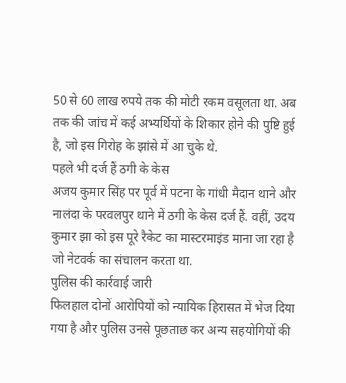50 से 60 लाख रुपये तक की मोटी रकम वसूलता था. अब तक की जांच में कई अभ्यर्थियों के शिकार होने की पुष्टि हुई है, जो इस गिरोह के झांसे में आ चुके थे.
पहले भी दर्ज हैं ठगी के केस
अजय कुमार सिंह पर पूर्व में पटना के गांधी मैदान थाने और नालंदा के परवलपुर थाने में ठगी के केस दर्ज हैं. वहीं, उदय कुमार झा को इस पूरे रैकेट का मास्टरमाइंड माना जा रहा है जो नेटवर्क का संचालन करता था.
पुलिस की कार्रवाई जारी
फिलहाल दोनों आरोपियों को न्यायिक हिरासत में भेज दिया गया है और पुलिस उनसे पूछताछ कर अन्य सहयोगियों की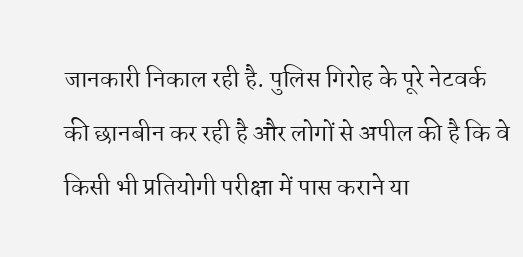जानकारी निकाल रही है. पुलिस गिरोह के पूरे नेटवर्क की छानबीन कर रही है और लोगों से अपील की है कि वे किसी भी प्रतियोगी परीक्षा में पास कराने या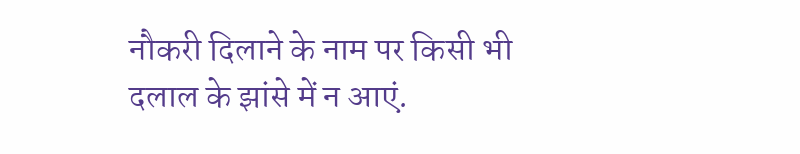नौकरी दिलाने के नाम पर किसी भी दलाल के झांसे में न आएं.